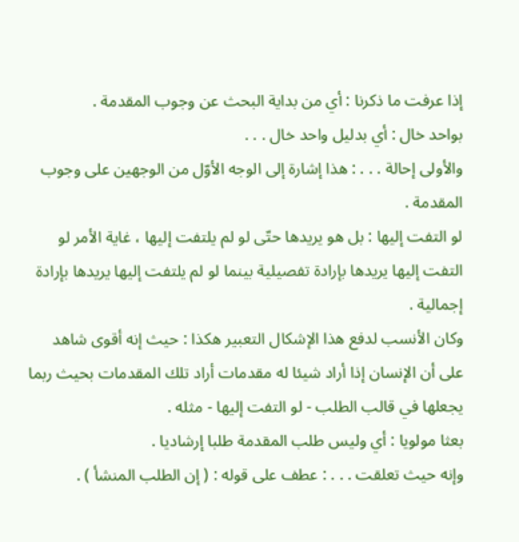إذا عرفت ما ذكرنا : أي من بداية البحث عن وجوب المقدمة .
بواحد خال : أي بدليل واحد خال . . .
والأولى إحالة . . . : هذا إشارة إلى الوجه الأوّل من الوجهين على وجوب المقدمة .
لو التفت إليها : بل هو يريدها حتّى لو لم يلتفت إليها ، غاية الأمر لو التفت إليها يريدها بإرادة تفصيلية بينما لو لم يلتفت إليها يريدها بإرادة إجمالية .
وكان الأنسب لدفع هذا الإشكال التعبير هكذا : حيث إنه أقوى شاهد على أن الإنسان إذا أراد شيئا له مقدمات أراد تلك المقدمات بحيث ربما يجعلها في قالب الطلب - لو التفت إليها - مثله .
بعثا مولويا : أي وليس طلب المقدمة طلبا إرشاديا .
وإنه حيث تعلقت . . . : عطف على قوله : ( إن الطلب المنشأ ) .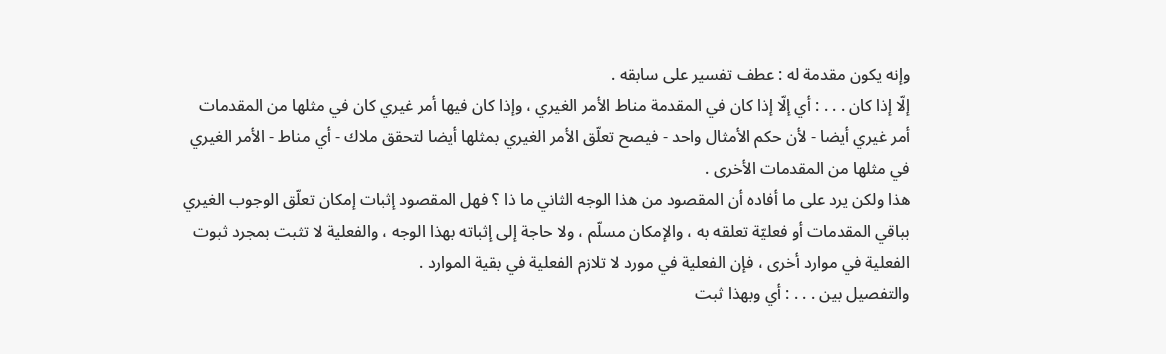وإنه يكون مقدمة له : عطف تفسير على سابقه .
إلّا إذا كان . . . : أي إلّا إذا كان في المقدمة مناط الأمر الغيري ، وإذا كان فيها أمر غيري كان في مثلها من المقدمات أمر غيري أيضا - لأن حكم الأمثال واحد - فيصح تعلّق الأمر الغيري بمثلها أيضا لتحقق ملاك - أي مناط - الأمر الغيري في مثلها من المقدمات الأخرى .
هذا ولكن يرد على ما أفاده أن المقصود من هذا الوجه الثاني ما ذا ؟ فهل المقصود إثبات إمكان تعلّق الوجوب الغيري بباقي المقدمات أو فعليّة تعلقه به ، والإمكان مسلّم ، ولا حاجة إلى إثباته بهذا الوجه ، والفعلية لا تثبت بمجرد ثبوت الفعلية في موارد أخرى ، فإن الفعلية في مورد لا تلازم الفعلية في بقية الموارد .
والتفصيل بين . . . : أي وبهذا ثبت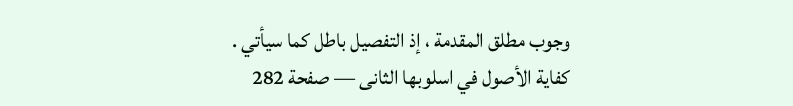وجوب مطلق المقدمة ، إذ التفصيل باطل كما سيأتي .
كفاية الأصول في اسلوبها الثانى — صفحة 282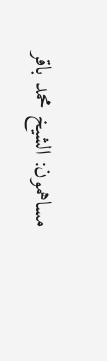مساهمون: الشيخ محمد باقر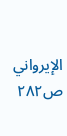الإيرواني
ص٢٨٢